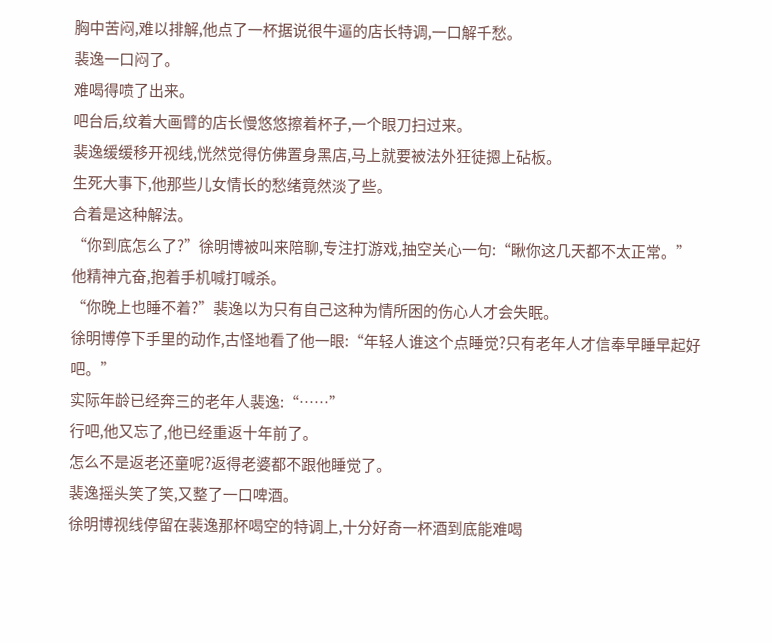胸中苦闷,难以排解,他点了一杯据说很牛逼的店长特调,一口解千愁。
裴逸一口闷了。
难喝得喷了出来。
吧台后,纹着大画臂的店长慢悠悠擦着杯子,一个眼刀扫过来。
裴逸缓缓移开视线,恍然觉得仿佛置身黑店,马上就要被法外狂徒摁上砧板。
生死大事下,他那些儿女情长的愁绪竟然淡了些。
合着是这种解法。
“你到底怎么了?”徐明博被叫来陪聊,专注打游戏,抽空关心一句:“瞅你这几天都不太正常。”
他精神亢奋,抱着手机喊打喊杀。
“你晚上也睡不着?”裴逸以为只有自己这种为情所困的伤心人才会失眠。
徐明博停下手里的动作,古怪地看了他一眼:“年轻人谁这个点睡觉?只有老年人才信奉早睡早起好吧。”
实际年龄已经奔三的老年人裴逸:“……”
行吧,他又忘了,他已经重返十年前了。
怎么不是返老还童呢?返得老婆都不跟他睡觉了。
裴逸摇头笑了笑,又整了一口啤酒。
徐明博视线停留在裴逸那杯喝空的特调上,十分好奇一杯酒到底能难喝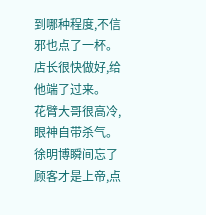到哪种程度,不信邪也点了一杯。
店长很快做好,给他端了过来。
花臂大哥很高冷,眼神自带杀气。
徐明博瞬间忘了顾客才是上帝,点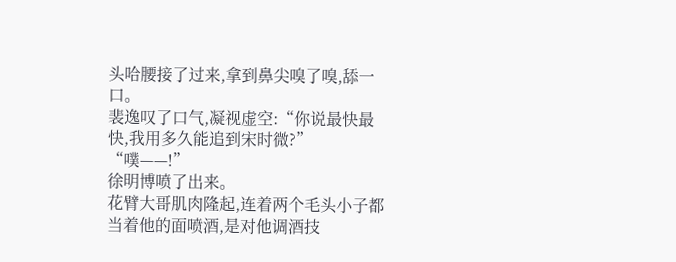头哈腰接了过来,拿到鼻尖嗅了嗅,舔一口。
裴逸叹了口气,凝视虚空:“你说最快最快,我用多久能追到宋时微?”
“噗——!”
徐明博喷了出来。
花臂大哥肌肉隆起,连着两个毛头小子都当着他的面喷酒,是对他调酒技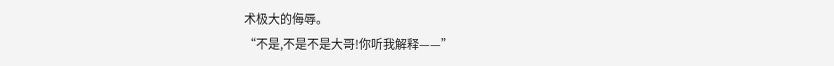术极大的侮辱。
“不是,不是不是大哥!你听我解释——”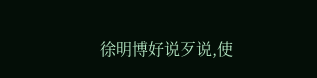徐明博好说歹说,使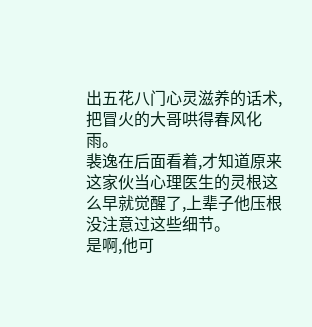出五花八门心灵滋养的话术,把冒火的大哥哄得春风化雨。
裴逸在后面看着,才知道原来这家伙当心理医生的灵根这么早就觉醒了,上辈子他压根没注意过这些细节。
是啊,他可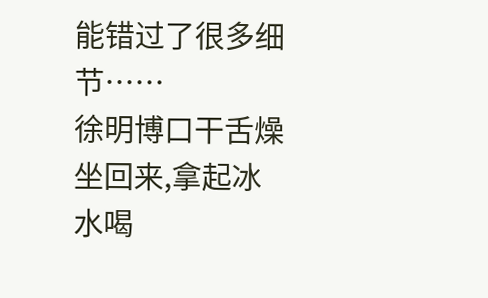能错过了很多细节……
徐明博口干舌燥坐回来,拿起冰水喝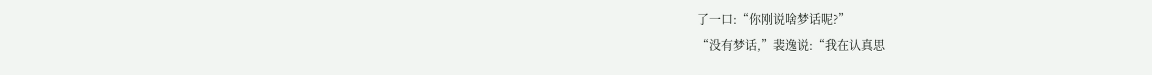了一口:“你刚说啥梦话呢?”
“没有梦话,”裴逸说:“我在认真思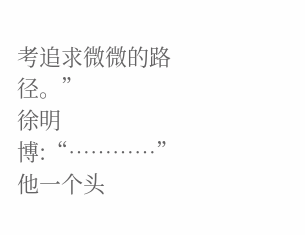考追求微微的路径。”
徐明博:“…………”
他一个头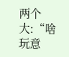两个大:“啥玩意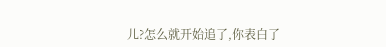儿?怎么就开始追了,你表白了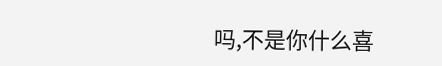吗,不是你什么喜